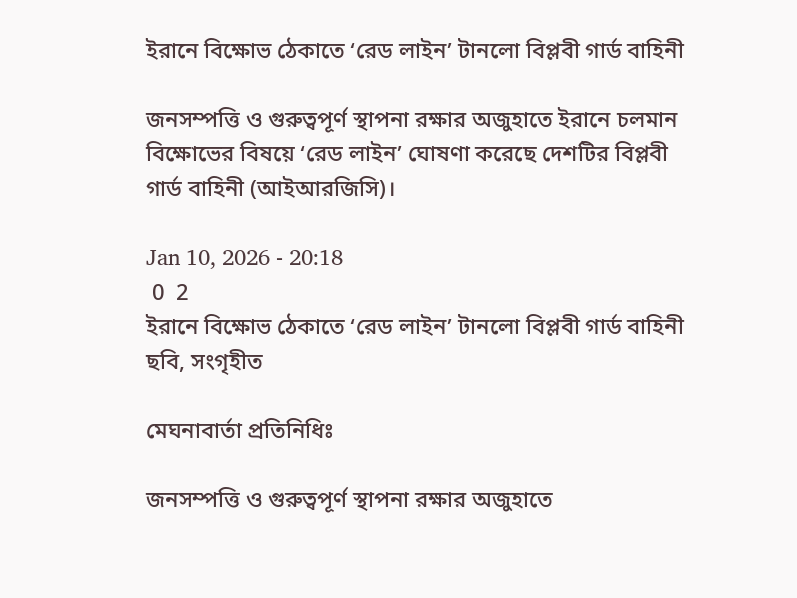ইরানে বিক্ষোভ ঠেকাতে ‘রেড লাইন’ টানলো বিপ্লবী গার্ড বাহিনী

জনসম্পত্তি ও গুরুত্বপূর্ণ স্থাপনা রক্ষার অজুহাতে ইরানে চলমান বিক্ষোভের বিষয়ে ‘রেড লাইন’ ঘোষণা করেছে দেশটির বিপ্লবী গার্ড বাহিনী (আইআরজিসি)।

Jan 10, 2026 - 20:18
 0  2
ইরানে বিক্ষোভ ঠেকাতে ‘রেড লাইন’ টানলো বিপ্লবী গার্ড বাহিনী
ছবি, সংগৃহীত

মেঘনাবার্তা প্রতিনিধিঃ

জনসম্পত্তি ও গুরুত্বপূর্ণ স্থাপনা রক্ষার অজুহাতে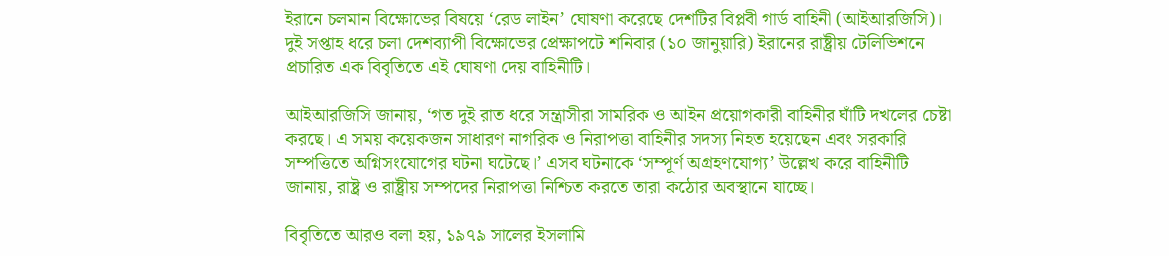ইরানে চলমান বিক্ষোভের বিষয়ে ‘রেড লাইন’ ঘোষণা করেছে দেশটির বিপ্লবী গার্ড বাহিনী (আইআরজিসি)। দুই সপ্তাহ ধরে চলা দেশব্যাপী বিক্ষোভের প্রেক্ষাপটে শনিবার (১০ জানুয়ারি) ইরানের রাষ্ট্রীয় টেলিভিশনে প্রচারিত এক বিবৃতিতে এই ঘোষণা দেয় বাহিনীটি।

আইআরজিসি জানায়, ‘গত দুই রাত ধরে সন্ত্রাসীরা সামরিক ও আইন প্রয়োগকারী বাহিনীর ঘাঁটি দখলের চেষ্টা করছে। এ সময় কয়েকজন সাধারণ নাগরিক ও নিরাপত্তা বাহিনীর সদস্য নিহত হয়েছেন এবং সরকারি সম্পত্তিতে অগ্নিসংযোগের ঘটনা ঘটেছে।’ এসব ঘটনাকে ‘সম্পূর্ণ অগ্রহণযোগ্য’ উল্লেখ করে বাহিনীটি জানায়, রাষ্ট্র ও রাষ্ট্রীয় সম্পদের নিরাপত্তা নিশ্চিত করতে তারা কঠোর অবস্থানে যাচ্ছে।

বিবৃতিতে আরও বলা হয়, ১৯৭৯ সালের ইসলামি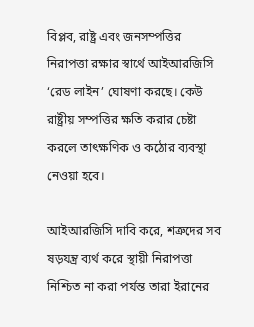বিপ্লব, রাষ্ট্র এবং জনসম্পত্তির নিরাপত্তা রক্ষার স্বার্থে আইআরজিসি ‘রেড লাইন’ ঘোষণা করছে। কেউ রাষ্ট্রীয় সম্পত্তির ক্ষতি করার চেষ্টা করলে তাৎক্ষণিক ও কঠোর ব্যবস্থা নেওয়া হবে।

আইআরজিসি দাবি করে, শত্রুদের সব ষড়যন্ত্র ব্যর্থ করে স্থায়ী নিরাপত্তা নিশ্চিত না করা পর্যন্ত তারা ইরানের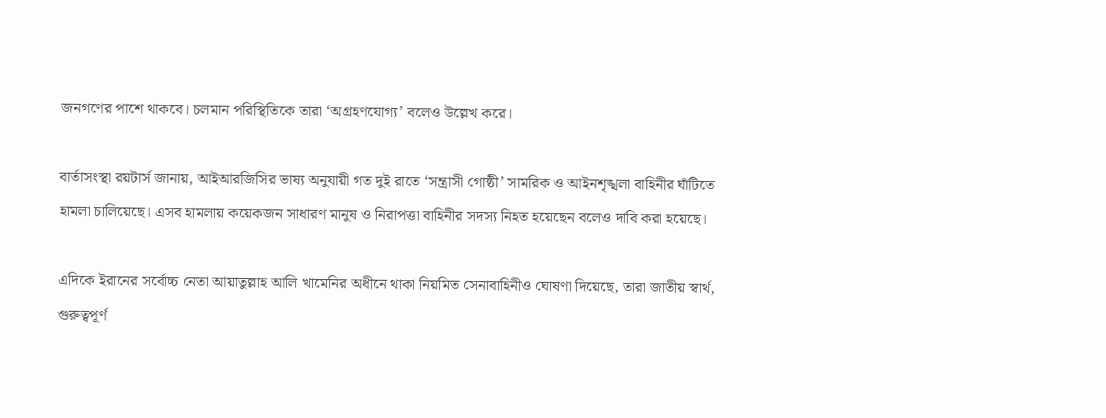জনগণের পাশে থাকবে। চলমান পরিস্থিতিকে তারা ‘অগ্রহণযোগ্য’ বলেও উল্লেখ করে।

বার্তাসংস্থা রয়টার্স জানায়, আইআরজিসির ভাষ্য অনুযায়ী গত দুই রাতে ‘সন্ত্রাসী গোষ্ঠী’ সামরিক ও আইনশৃঙ্খলা বাহিনীর ঘাঁটিতে হামলা চালিয়েছে। এসব হামলায় কয়েকজন সাধারণ মানুষ ও নিরাপত্তা বাহিনীর সদস্য নিহত হয়েছেন বলেও দাবি করা হয়েছে।

এদিকে ইরানের সর্বোচ্চ নেতা আয়াতুল্লাহ আলি খামেনির অধীনে থাকা নিয়মিত সেনাবাহিনীও ঘোষণা দিয়েছে, তারা জাতীয় স্বার্থ, গুরুত্বপূর্ণ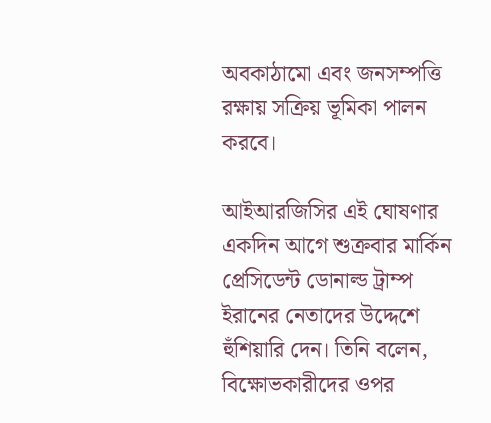অবকাঠামো এবং জনসম্পত্তি রক্ষায় সক্রিয় ভূমিকা পালন করবে।

আইআরজিসির এই ঘোষণার একদিন আগে শুক্রবার মার্কিন প্রেসিডেন্ট ডোনাল্ড ট্রাম্প ইরানের নেতাদের উদ্দেশে হুঁশিয়ারি দেন। তিনি বলেন, বিক্ষোভকারীদের ওপর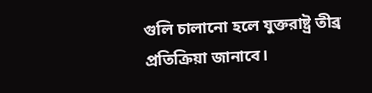গুলি চালানো হলে যুক্তরাষ্ট্র তীব্র প্রতিক্রিয়া জানাবে।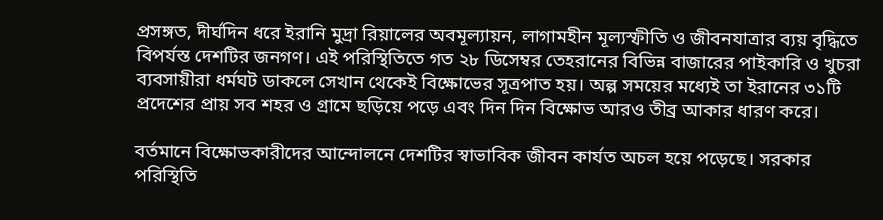প্রসঙ্গত, দীর্ঘদিন ধরে ইরানি মুদ্রা রিয়ালের অবমূল্যায়ন, লাগামহীন মূল্যস্ফীতি ও জীবনযাত্রার ব্যয় বৃদ্ধিতে বিপর্যস্ত দেশটির জনগণ। এই পরিস্থিতিতে গত ২৮ ডিসেম্বর তেহরানের বিভিন্ন বাজারের পাইকারি ও খুচরা ব্যবসায়ীরা ধর্মঘট ডাকলে সেখান থেকেই বিক্ষোভের সূত্রপাত হয়। অল্প সময়ের মধ্যেই তা ইরানের ৩১টি প্রদেশের প্রায় সব শহর ও গ্রামে ছড়িয়ে পড়ে এবং দিন দিন বিক্ষোভ আরও তীব্র আকার ধারণ করে।

বর্তমানে বিক্ষোভকারীদের আন্দোলনে দেশটির স্বাভাবিক জীবন কার্যত অচল হয়ে পড়েছে। সরকার পরিস্থিতি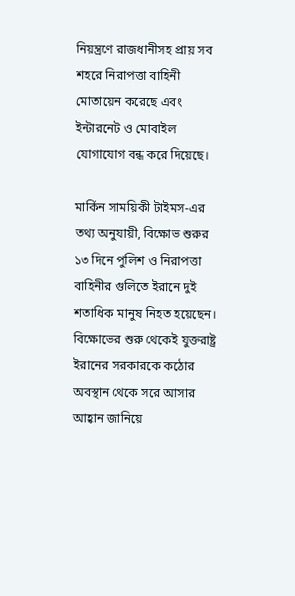নিয়ন্ত্রণে রাজধানীসহ প্রায় সব শহরে নিরাপত্তা বাহিনী মোতায়েন করেছে এবং ইন্টারনেট ও মোবাইল যোগাযোগ বন্ধ করে দিয়েছে।

মার্কিন সাময়িকী টাইমস-এর তথ্য অনুযায়ী, বিক্ষোভ শুরুর ১৩ দিনে পুলিশ ও নিরাপত্তা বাহিনীর গুলিতে ইরানে দুই শতাধিক মানুষ নিহত হয়েছেন। বিক্ষোভের শুরু থেকেই যুক্তরাষ্ট্র ইরানের সরকারকে কঠোর অবস্থান থেকে সরে আসার আহ্বান জানিয়ে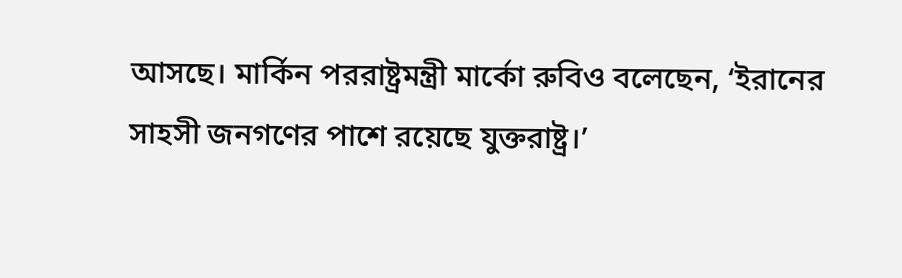আসছে। মার্কিন পররাষ্ট্রমন্ত্রী মার্কো রুবিও বলেছেন, ‘ইরানের সাহসী জনগণের পাশে রয়েছে যুক্তরাষ্ট্র।’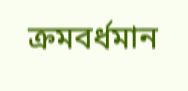ক্রমবর্ধমান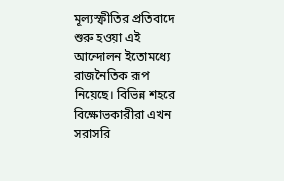মূল্যস্ফীতির প্রতিবাদে শুরু হওয়া এই আন্দোলন ইতোমধ্যে রাজনৈতিক রূপ নিয়েছে। বিভিন্ন শহরে বিক্ষোভকারীরা এখন সরাসরি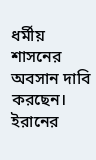ধর্মীয় শাসনের অবসান দাবি করছেন। ইরানের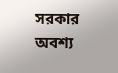সরকার অবশ্য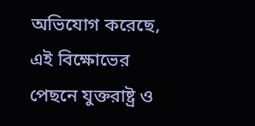অভিযোগ করেছে, এই বিক্ষোভের পেছনে যুক্তরাষ্ট্র ও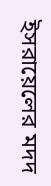ইসরায়েলের মদদ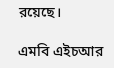রয়েছে।

এমবি এইচআর